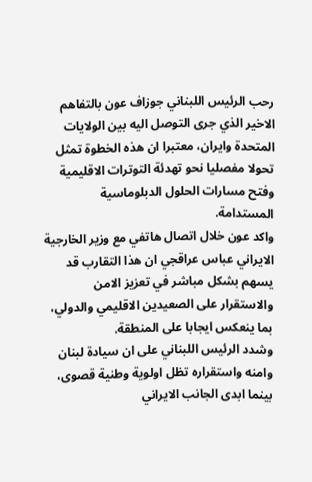رحب الرئيس اللبناني جوزاف عون بالتفاهم الاخير الذي جرى التوصل اليه بين الولايات المتحدة وايران، معتبرا ان هذه الخطوة تمثل تحولا مفصليا نحو تهدئة التوترات الاقليمية وفتح مسارات الحلول الدبلوماسية المستدامة.
واكد عون خلال اتصال هاتفي مع وزير الخارجية الايراني عباس عراقجي ان هذا التقارب قد يسهم بشكل مباشر في تعزيز الامن والاستقرار على الصعيدين الاقليمي والدولي، بما ينعكس ايجابا على المنطقة.
وشدد الرئيس اللبناني على ان سيادة لبنان وامنه واستقراره تظل اولوية وطنية قصوى، بينما ابدى الجانب الايراني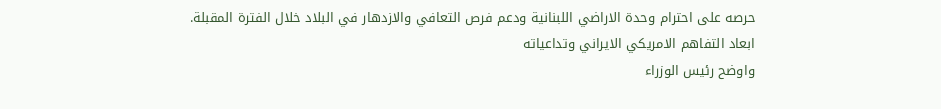حرصه على احترام وحدة الاراضي اللبنانية ودعم فرص التعافي والازدهار في البلاد خلال الفترة المقبلة.
ابعاد التفاهم الامريكي الايراني وتداعياته
واوضح رئيس الوزراء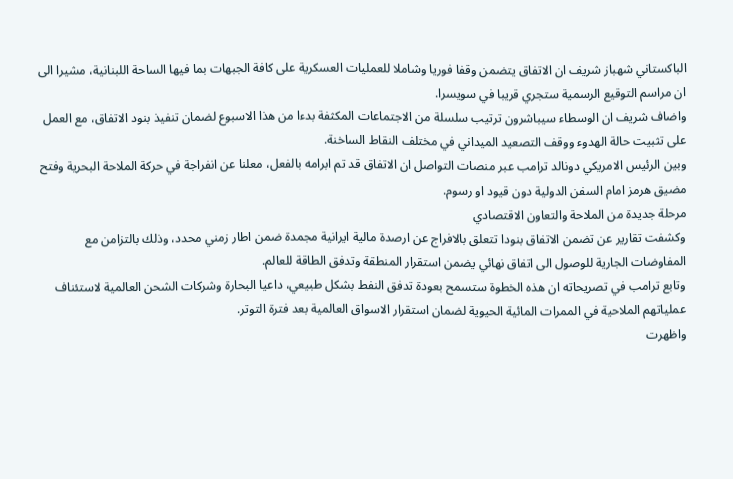الباكستاني شهباز شريف ان الاتفاق يتضمن وقفا فوريا وشاملا للعمليات العسكرية على كافة الجبهات بما فيها الساحة اللبنانية، مشيرا الى ان مراسم التوقيع الرسمية ستجري قريبا في سويسرا.
واضاف شريف ان الوسطاء سيباشرون ترتيب سلسلة من الاجتماعات المكثفة بدءا من هذا الاسبوع لضمان تنفيذ بنود الاتفاق، مع العمل على تثبيت حالة الهدوء ووقف التصعيد الميداني في مختلف النقاط الساخنة.
وبين الرئيس الامريكي دونالد ترامب عبر منصات التواصل ان الاتفاق قد تم ابرامه بالفعل، معلنا عن انفراجة في حركة الملاحة البحرية وفتح مضيق هرمز امام السفن الدولية دون قيود او رسوم.
مرحلة جديدة من الملاحة والتعاون الاقتصادي
وكشفت تقارير عن تضمن الاتفاق بنودا تتعلق بالافراج عن ارصدة مالية ايرانية مجمدة ضمن اطار زمني محدد، وذلك بالتزامن مع المفاوضات الجارية للوصول الى اتفاق نهائي يضمن استقرار المنطقة وتدفق الطاقة للعالم.
وتابع ترامب في تصريحاته ان هذه الخطوة ستسمح بعودة تدفق النفط بشكل طبيعي، داعيا البحارة وشركات الشحن العالمية لاستئناف عملياتهم الملاحية في الممرات المائية الحيوية لضمان استقرار الاسواق العالمية بعد فترة التوتر.
واظهرت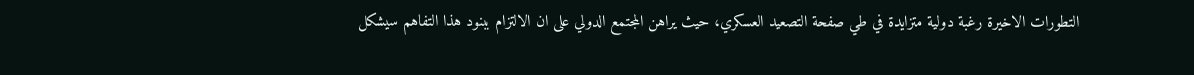التطورات الاخيرة رغبة دولية متزايدة في طي صفحة التصعيد العسكري، حيث يراهن المجتمع الدولي على ان الالتزام ببنود هذا التفاهم سيشكل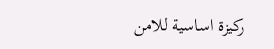ركيزة اساسية للامن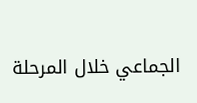الجماعي خلال المرحلة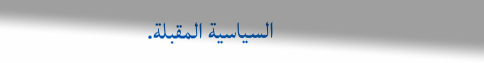السياسية المقبلة.